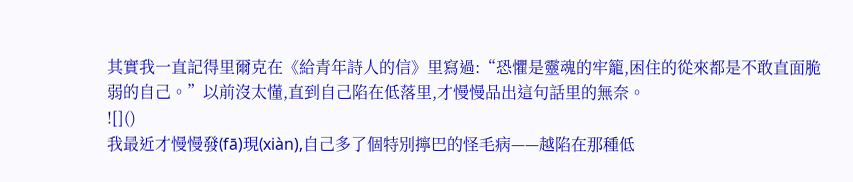其實我一直記得里爾克在《給青年詩人的信》里寫過:“恐懼是靈魂的牢籠,困住的從來都是不敢直面脆弱的自己。”以前沒太懂,直到自己陷在低落里,才慢慢品出這句話里的無奈。
![]()
我最近才慢慢發(fā)現(xiàn),自己多了個特別擰巴的怪毛病——越陷在那種低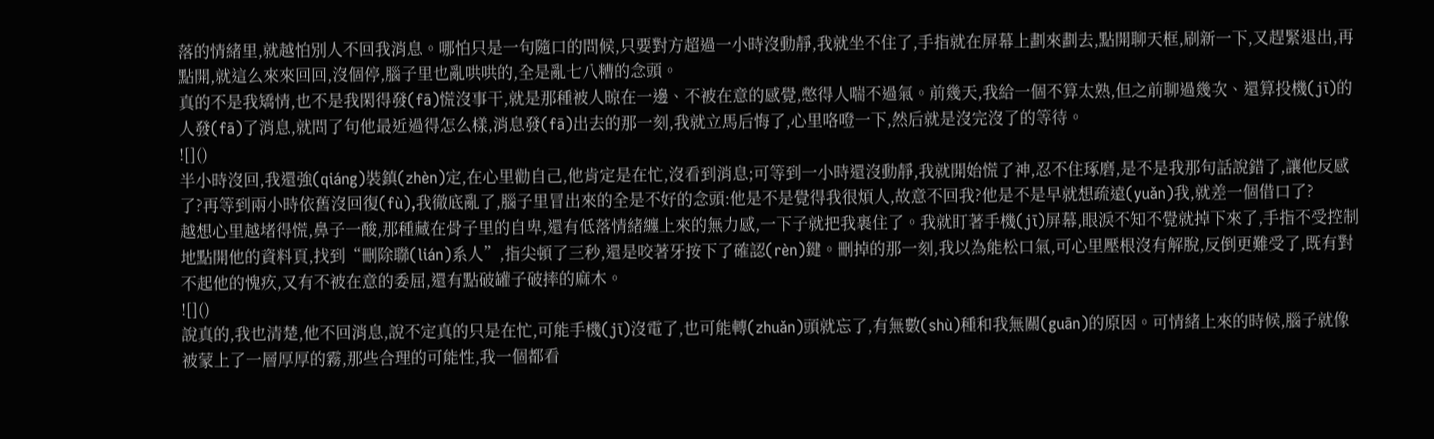落的情緒里,就越怕別人不回我消息。哪怕只是一句隨口的問候,只要對方超過一小時沒動靜,我就坐不住了,手指就在屏幕上劃來劃去,點開聊天框,刷新一下,又趕緊退出,再點開,就這么來來回回,沒個停,腦子里也亂哄哄的,全是亂七八糟的念頭。
真的不是我矯情,也不是我閑得發(fā)慌沒事干,就是那種被人晾在一邊、不被在意的感覺,憋得人喘不過氣。前幾天,我給一個不算太熟,但之前聊過幾次、還算投機(jī)的人發(fā)了消息,就問了句他最近過得怎么樣,消息發(fā)出去的那一刻,我就立馬后悔了,心里咯噔一下,然后就是沒完沒了的等待。
![]()
半小時沒回,我還強(qiáng)裝鎮(zhèn)定,在心里勸自己,他肯定是在忙,沒看到消息;可等到一小時還沒動靜,我就開始慌了神,忍不住琢磨,是不是我那句話說錯了,讓他反感了?再等到兩小時依舊沒回復(fù),我徹底亂了,腦子里冒出來的全是不好的念頭:他是不是覺得我很煩人,故意不回我?他是不是早就想疏遠(yuǎn)我,就差一個借口了?
越想心里越堵得慌,鼻子一酸,那種藏在骨子里的自卑,還有低落情緒纏上來的無力感,一下子就把我裹住了。我就盯著手機(jī)屏幕,眼淚不知不覺就掉下來了,手指不受控制地點開他的資料頁,找到“刪除聯(lián)系人”,指尖頓了三秒,還是咬著牙按下了確認(rèn)鍵。刪掉的那一刻,我以為能松口氣,可心里壓根沒有解脫,反倒更難受了,既有對不起他的愧疚,又有不被在意的委屈,還有點破罐子破摔的麻木。
![]()
說真的,我也清楚,他不回消息,說不定真的只是在忙,可能手機(jī)沒電了,也可能轉(zhuǎn)頭就忘了,有無數(shù)種和我無關(guān)的原因。可情緒上來的時候,腦子就像被蒙上了一層厚厚的霧,那些合理的可能性,我一個都看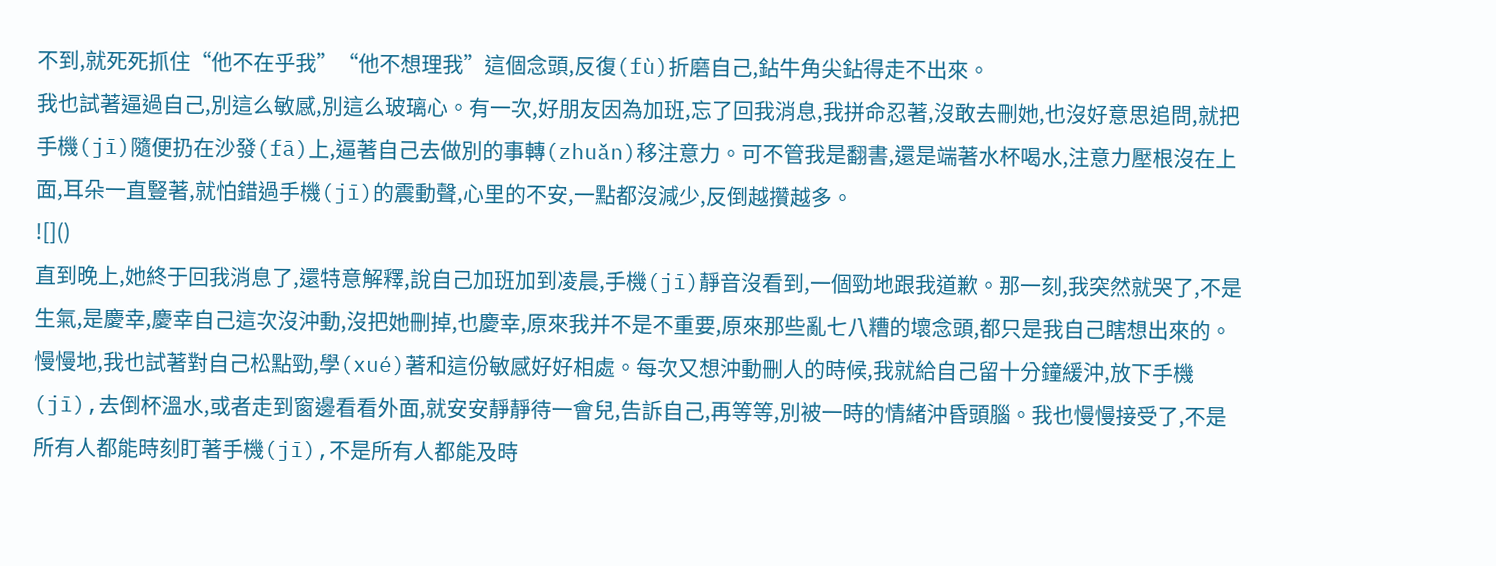不到,就死死抓住“他不在乎我”“他不想理我”這個念頭,反復(fù)折磨自己,鉆牛角尖鉆得走不出來。
我也試著逼過自己,別這么敏感,別這么玻璃心。有一次,好朋友因為加班,忘了回我消息,我拼命忍著,沒敢去刪她,也沒好意思追問,就把手機(jī)隨便扔在沙發(fā)上,逼著自己去做別的事轉(zhuǎn)移注意力。可不管我是翻書,還是端著水杯喝水,注意力壓根沒在上面,耳朵一直豎著,就怕錯過手機(jī)的震動聲,心里的不安,一點都沒減少,反倒越攢越多。
![]()
直到晚上,她終于回我消息了,還特意解釋,說自己加班加到凌晨,手機(jī)靜音沒看到,一個勁地跟我道歉。那一刻,我突然就哭了,不是生氣,是慶幸,慶幸自己這次沒沖動,沒把她刪掉,也慶幸,原來我并不是不重要,原來那些亂七八糟的壞念頭,都只是我自己瞎想出來的。
慢慢地,我也試著對自己松點勁,學(xué)著和這份敏感好好相處。每次又想沖動刪人的時候,我就給自己留十分鐘緩沖,放下手機(jī),去倒杯溫水,或者走到窗邊看看外面,就安安靜靜待一會兒,告訴自己,再等等,別被一時的情緒沖昏頭腦。我也慢慢接受了,不是所有人都能時刻盯著手機(jī),不是所有人都能及時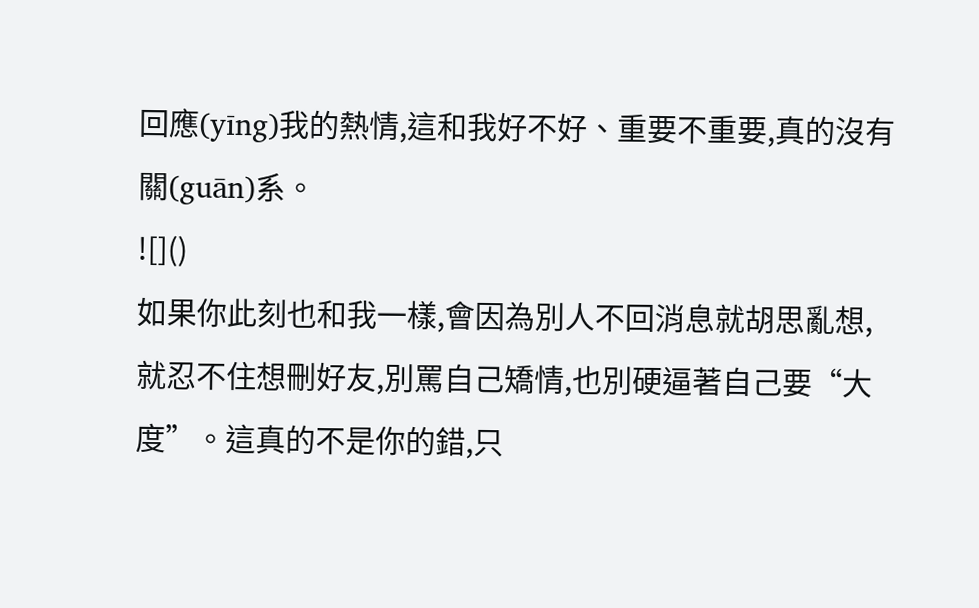回應(yīng)我的熱情,這和我好不好、重要不重要,真的沒有關(guān)系。
![]()
如果你此刻也和我一樣,會因為別人不回消息就胡思亂想,就忍不住想刪好友,別罵自己矯情,也別硬逼著自己要“大度”。這真的不是你的錯,只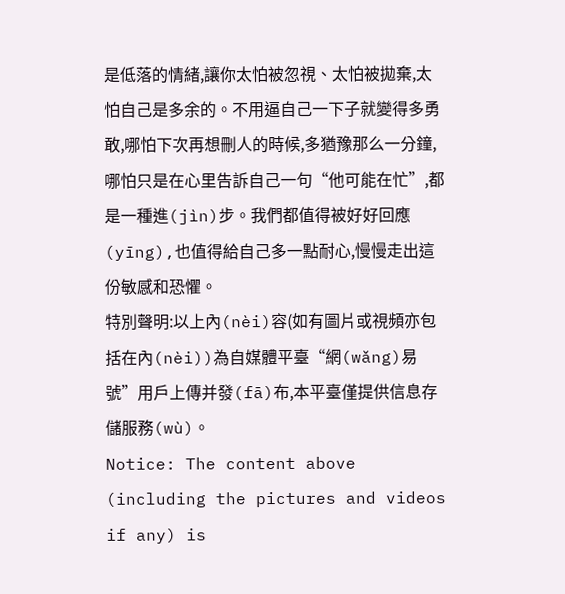是低落的情緒,讓你太怕被忽視、太怕被拋棄,太怕自己是多余的。不用逼自己一下子就變得多勇敢,哪怕下次再想刪人的時候,多猶豫那么一分鐘,哪怕只是在心里告訴自己一句“他可能在忙”,都是一種進(jìn)步。我們都值得被好好回應(yīng),也值得給自己多一點耐心,慢慢走出這份敏感和恐懼。
特別聲明:以上內(nèi)容(如有圖片或視頻亦包括在內(nèi))為自媒體平臺“網(wǎng)易號”用戶上傳并發(fā)布,本平臺僅提供信息存儲服務(wù)。
Notice: The content above (including the pictures and videos if any) is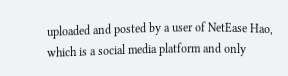uploaded and posted by a user of NetEase Hao, which is a social media platform and only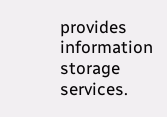provides information storage services.